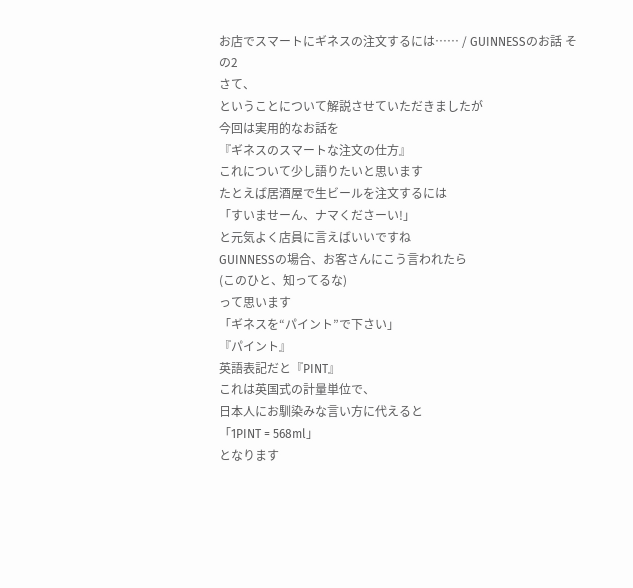お店でスマートにギネスの注文するには…… / GUINNESSのお話 その2
さて、
ということについて解説させていただきましたが
今回は実用的なお話を
『ギネスのスマートな注文の仕方』
これについて少し語りたいと思います
たとえば居酒屋で生ビールを注文するには
「すいませーん、ナマくださーい!」
と元気よく店員に言えばいいですね
GUINNESSの場合、お客さんにこう言われたら
(このひと、知ってるな)
って思います
「ギネスを“パイント”で下さい」
『パイント』
英語表記だと『PINT』
これは英国式の計量単位で、
日本人にお馴染みな言い方に代えると
「1PINT = 568ml」
となります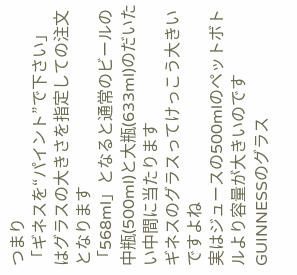つまり
「ギネスを“パイント”で下さい」
はグラスの大きさを指定しての注文となります
「568ml」となると通常のビールの中瓶(500ml)と大瓶(633ml)のだいたい中間に当たります
ギネスのグラスってけっこう大きいですよね
実はジュースの500mlのペットボトルより容量が大きいのです
GUINNESSのグラス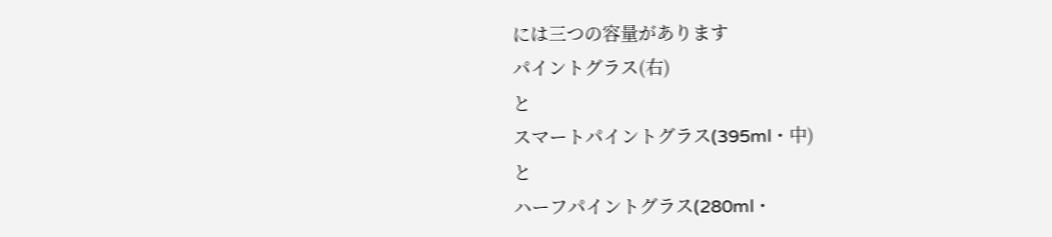には三つの容量があります
パイントグラス(右)
と
スマートパイントグラス(395ml・中)
と
ハーフパイントグラス(280ml・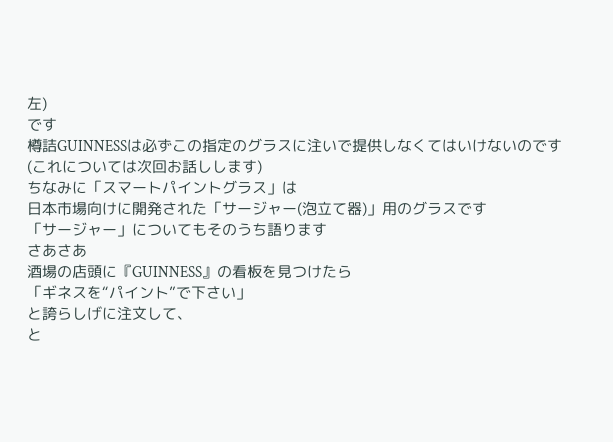左)
です
樽詰GUINNESSは必ずこの指定のグラスに注いで提供しなくてはいけないのです
(これについては次回お話しします)
ちなみに「スマートパイントグラス」は
日本市場向けに開発された「サージャー(泡立て器)」用のグラスです
「サージャー」についてもそのうち語ります
さあさあ
酒場の店頭に『GUINNESS』の看板を見つけたら
「ギネスを“パイント”で下さい」
と誇らしげに注文して、
と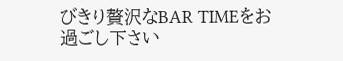びきり贅沢なBAR TIMEをお過ごし下さい